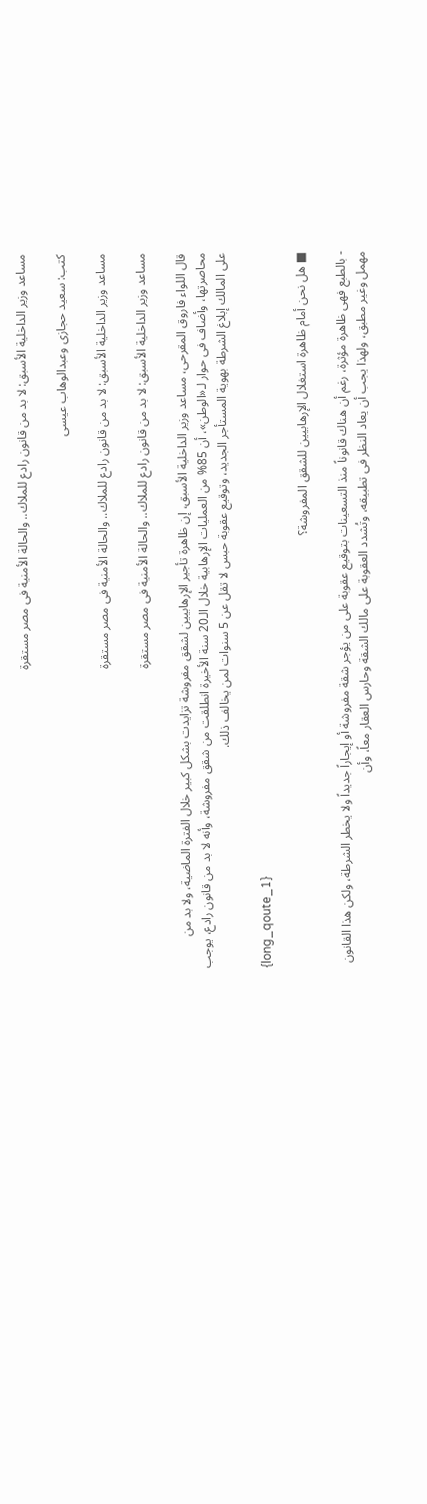مساعد وزير الداخلية الأسبق: لا بد من قانون رادع للملاك.. والحالة الأمنية فى مصر مستقرة

كتب: سعيد حجازى وعبدالوهاب عيسى

مساعد وزير الداخلية الأسبق: لا بد من قانون رادع للملاك.. والحالة الأمنية فى مصر مستقرة

مساعد وزير الداخلية الأسبق: لا بد من قانون رادع للملاك.. والحالة الأمنية فى مصر مستقرة

قال اللواء فاروق المقرحى، مساعد وزير الداخلية الأسبق، إن ظاهرة تأجير الإرهابيين لشقق مفروشة تزايدت بشكل كبير خلال الفترة الماضية، ولا بد من محاصرتها، وأضاف فى حوار لـ«الوطن»، أن 85% من العمليات الإرهابية خلال الـ20 سنة الأخيرة انطلقت من شقق مفروشة، وأنه لا بد من قانون رادع، يوجب على المالك إبلاغ الشرطة بهوية المستأجر الجديد، وتوقيع عقوبة حبس لا تقل عن 5 سنوات لمن يخالف ذلك.

{long_qoute_1}

■ هل نحن أمام ظاهرة استغلال الإرهابيين للشقق المفروشة؟

- بالطبع فهى ظاهرة مؤثرة، رغم أن هناك قانوناً منذ التسعينات بتوقيع عقوبة على من يؤجر شقة مفروشة أو إيجاراً جديداً ولا يخطر الشرطة، ولكن هذا القانون مهمل وغير مطبق، ولهذا يجب أن يعاد النظر فى تطبيقه، وتُشدد العقوبة على مالك الشقة وحارس العقار معاً، وأن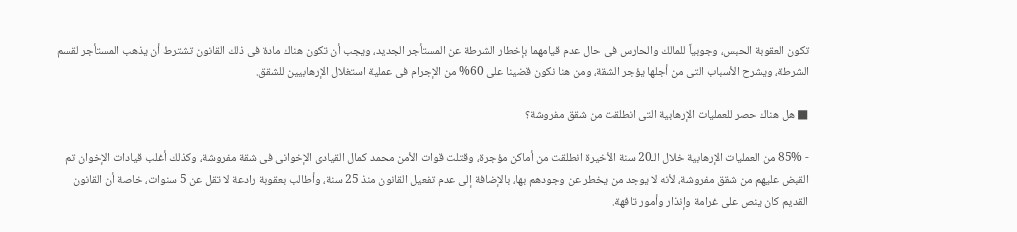تكون العقوبة الحبس، وجوبياً للمالك والحارس فى حال عدم قيامهما بإخطار الشرطة عن المستأجر الجديد، ويجب أن تكون هناك مادة فى ذلك القانون تشترط أن يذهب المستأجر لقسم الشرطة، ويشرح الأسباب التى من أجلها يؤجر الشقة، ومن هنا نكون قضينا على 60% من الإجرام فى عملية استغلال الإرهابيين للشقق.

■ هل هناك حصر للعمليات الإرهابية التى انطلقت من شقق مفروشة؟

- 85% من العمليات الإرهابية خلال الـ20 سنة الأخيرة انطلقت من أماكن مؤجرة، وقتلت قوات الأمن محمد كمال القيادى الإخوانى فى شقة مفروشة، وكذلك أغلب قيادات الإخوان تم القبض عليهم من شقق مفروشة، لأنه لا يوجد من يخطر عن وجودهم بها، بالإضافة إلى عدم تفعيل القانون منذ 25 سنة، وأطالب بعقوبة رادعة لا تقل عن 5 سنوات، خاصة أن القانون القديم كان ينص على غرامة وإنذار وأمور تافهة.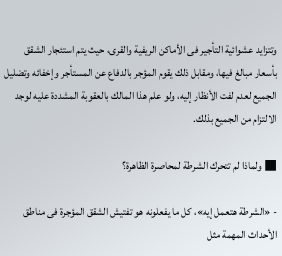وتتزايد عشوائية التأجير فى الأماكن الريفية والقرى، حيث يتم استئجار الشقق بأسعار مبالغ فيها، ومقابل ذلك يقوم المؤجر بالدفاع عن المستأجر وإخفائه وتضليل الجميع لعدم لفت الأنظار إليه، ولو علم هذا المالك بالعقوبة المشددة عليه لوجد الالتزام من الجميع بذلك.

■ ولماذا لم تتحرك الشرطة لمحاصرة الظاهرة؟

- «الشرطة هتعمل إيه»، كل ما يفعلونه هو تفتيش الشقق المؤجرة فى مناطق الأحداث المهمة مثل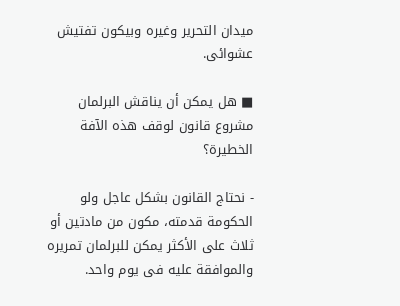ميدان التحرير وغيره وبيكون تفتيش عشوائى.

■ هل يمكن أن يناقش البرلمان مشروع قانون لوقف هذه الآفة الخطيرة؟

- نحتاج القانون بشكل عاجل ولو الحكومة قدمته، مكون من مادتين أو ثلاث على الأكثر يمكن للبرلمان تمريره والموافقة عليه فى يوم واحد.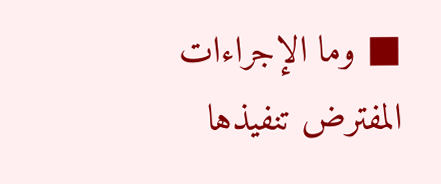■ وما الإجراءات المفترض تنفيذها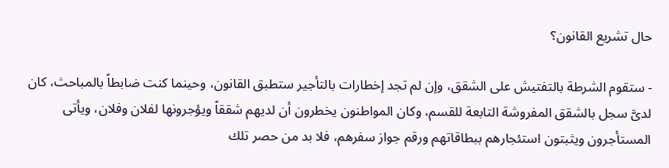حال تشريع القانون؟

- ستقوم الشرطة بالتفتيش على الشقق، وإن لم تجد إخطارات بالتأجير ستطبق القانون، وحينما كنت ضابطاً بالمباحث، كان لدىَّ سجل بالشقق المفروشة التابعة للقسم، وكان المواطنون يخطرون أن لديهم شققاً ويؤجرونها لفلان وفلان، ويأتى المستأجرون ويثبتون استئجارهم ببطاقاتهم ورقم جواز سفرهم، فلا بد من حصر تلك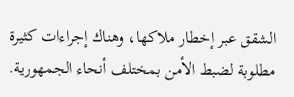الشقق عبر إخطار ملاكها، وهناك إجراءات كثيرة مطلوبة لضبط الأمن بمختلف أنحاء الجمهورية.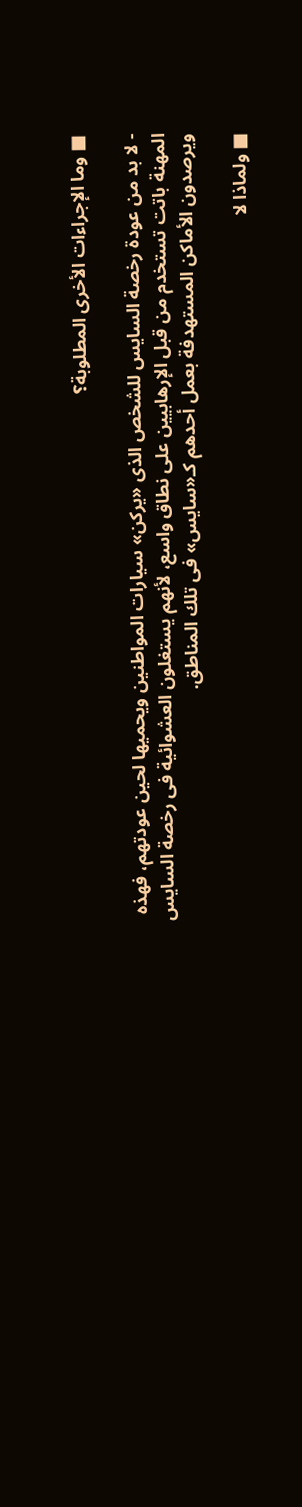■ وما الإجراءات الأخرى المطلوبة؟

- لا بد من عودة رخصة السايس للشخص الذى «يركن» سيارات المواطنين ويحميها لحين عودتهم، فهذه المهنة باتت تستخدم من قبل الإرهابيين على نطاق واسع، لأنهم يستغلون العشوائية فى رخصة السايس ويرصدون الأماكن المستهدفة بعمل أحدهم كـ«سايس» فى تلك المناطق.

■ ولماذا لا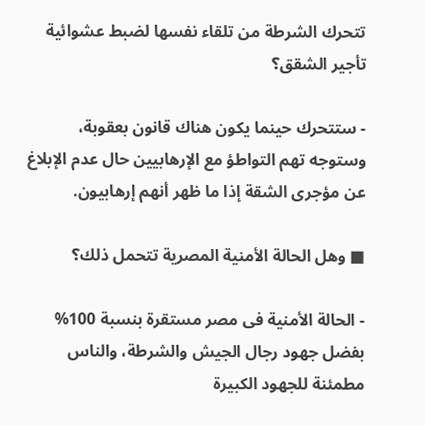تتحرك الشرطة من تلقاء نفسها لضبط عشوائية تأجير الشقق؟

- ستتحرك حينما يكون هناك قانون بعقوبة، وستوجه تهم التواطؤ مع الإرهابيين حال عدم الإبلاغ عن مؤجرى الشقة إذا ما ظهر أنهم إرهابيون.

■ وهل الحالة الأمنية المصرية تتحمل ذلك؟

- الحالة الأمنية فى مصر مستقرة بنسبة 100% بفضل جهود رجال الجيش والشرطة، والناس مطمئنة للجهود الكبيرة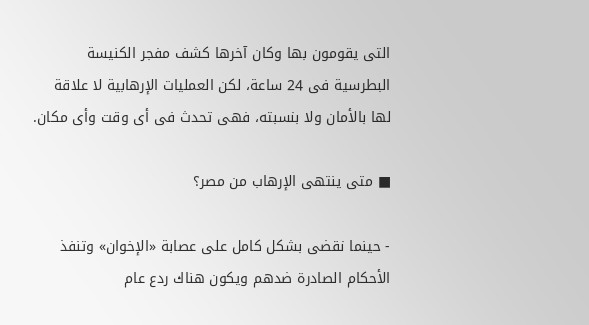التى يقومون بها وكان آخرها كشف مفجر الكنيسة البطرسية فى 24 ساعة، لكن العمليات الإرهابية لا علاقة لها بالأمان ولا بنسبته، فهى تحدث فى أى وقت وأى مكان.

■ متى ينتهى الإرهاب من مصر؟

- حينما نقضى بشكل كامل على عصابة «الإخوان» وتنفذ الأحكام الصادرة ضدهم ويكون هناك ردع عام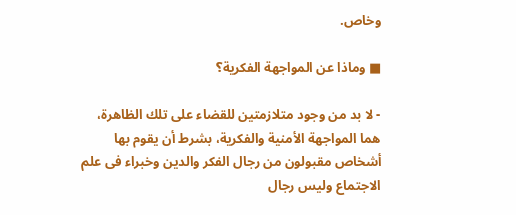وخاص.

■ وماذا عن المواجهة الفكرية؟

- لا بد من وجود متلازمتين للقضاء على تلك الظاهرة، هما المواجهة الأمنية والفكرية، بشرط أن يقوم بها أشخاص مقبولون من رجال الفكر والدين وخبراء فى علم الاجتماع وليس رجال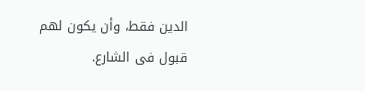الدين فقط، وأن يكون لهم قبول فى الشارع.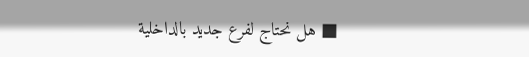■ هل نحتاج لفرع جديد بالداخلية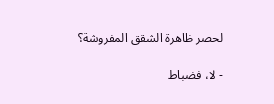لحصر ظاهرة الشقق المفروشة؟

- لا، فضباط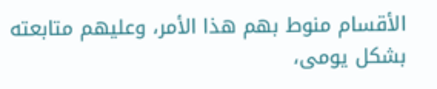الأقسام منوط بهم هذا الأمر، وعليهم متابعته بشكل يومى،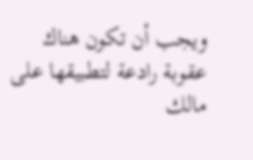ويجب أن تكون هناك عقوبة رادعة لتطبيقها على مالك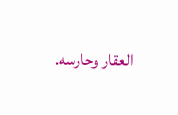العقار وحارسه.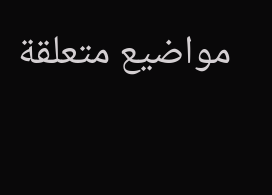مواضيع متعلقة